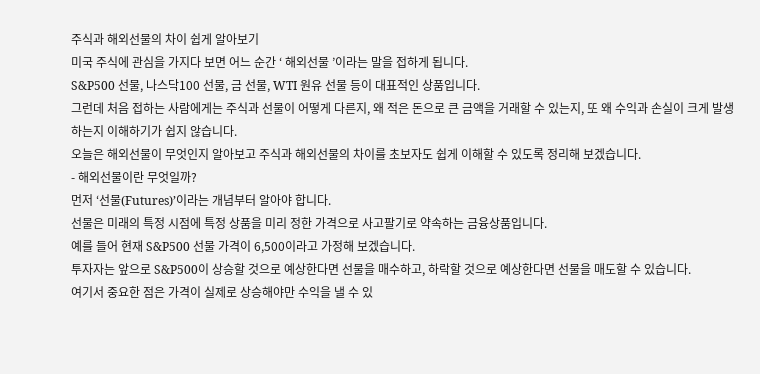주식과 해외선물의 차이 쉽게 알아보기
미국 주식에 관심을 가지다 보면 어느 순간 ‘ 해외선물 ’이라는 말을 접하게 됩니다.
S&P500 선물, 나스닥100 선물, 금 선물, WTI 원유 선물 등이 대표적인 상품입니다.
그런데 처음 접하는 사람에게는 주식과 선물이 어떻게 다른지, 왜 적은 돈으로 큰 금액을 거래할 수 있는지, 또 왜 수익과 손실이 크게 발생하는지 이해하기가 쉽지 않습니다.
오늘은 해외선물이 무엇인지 알아보고 주식과 해외선물의 차이를 초보자도 쉽게 이해할 수 있도록 정리해 보겠습니다.
- 해외선물이란 무엇일까?
먼저 ‘선물(Futures)’이라는 개념부터 알아야 합니다.
선물은 미래의 특정 시점에 특정 상품을 미리 정한 가격으로 사고팔기로 약속하는 금융상품입니다.
예를 들어 현재 S&P500 선물 가격이 6,500이라고 가정해 보겠습니다.
투자자는 앞으로 S&P500이 상승할 것으로 예상한다면 선물을 매수하고, 하락할 것으로 예상한다면 선물을 매도할 수 있습니다.
여기서 중요한 점은 가격이 실제로 상승해야만 수익을 낼 수 있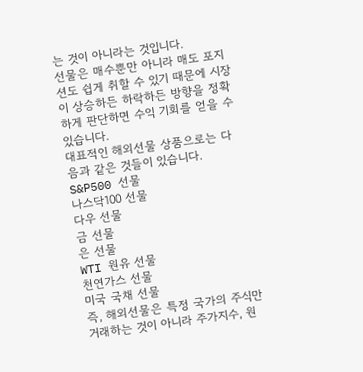는 것이 아니라는 것입니다.
선물은 매수뿐만 아니라 매도 포지션도 쉽게 취할 수 있기 때문에 시장이 상승하든 하락하든 방향을 정확하게 판단하면 수익 기회를 얻을 수 있습니다.
대표적인 해외선물 상품으로는 다음과 같은 것들이 있습니다.
S&P500 선물
나스닥100 선물
다우 선물
금 선물
은 선물
WTI 원유 선물
천연가스 선물
미국 국채 선물
즉, 해외선물은 특정 국가의 주식만 거래하는 것이 아니라 주가지수, 원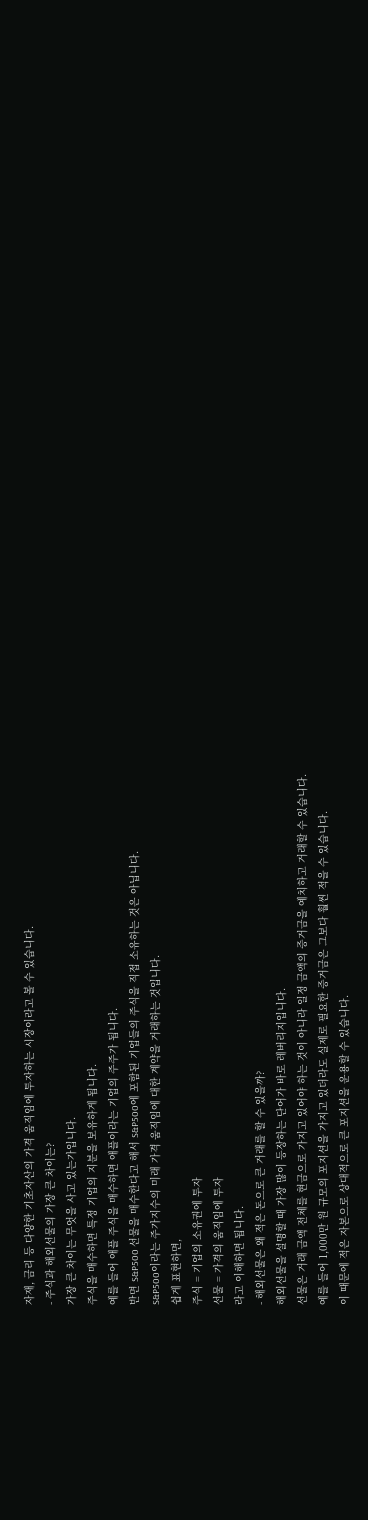자재, 금리 등 다양한 기초자산의 가격 움직임에 투자하는 시장이라고 볼 수 있습니다.
- 주식과 해외선물의 가장 큰 차이는?
가장 큰 차이는 무엇을 사고 있는가입니다.
주식을 매수하면 특정 기업의 지분을 보유하게 됩니다.
예를 들어 애플 주식을 매수하면 애플이라는 기업의 주주가 됩니다.
반면 S&P500 선물을 매수한다고 해서 S&P500에 포함된 기업들의 주식을 직접 소유하는 것은 아닙니다.
S&P500이라는 주가지수의 미래 가격 움직임에 대한 계약을 거래하는 것입니다.
쉽게 표현하면,
주식 = 기업의 소유권에 투자
선물 = 가격의 움직임에 투자
라고 이해하면 됩니다.
- 해외선물은 왜 적은 돈으로 큰 거래를 할 수 있을까?
해외선물을 설명할 때 가장 많이 등장하는 단어가 바로 레버리지입니다.
선물은 거래 금액 전체를 현금으로 가지고 있어야 하는 것이 아니라 일정 금액의 증거금을 예치하고 거래할 수 있습니다.
예를 들어 1,000만 원 규모의 포지션을 가지고 있더라도 실제로 필요한 증거금은 그보다 훨씬 적을 수 있습니다.
이 때문에 적은 자본으로 상대적으로 큰 포지션을 운용할 수 있습니다.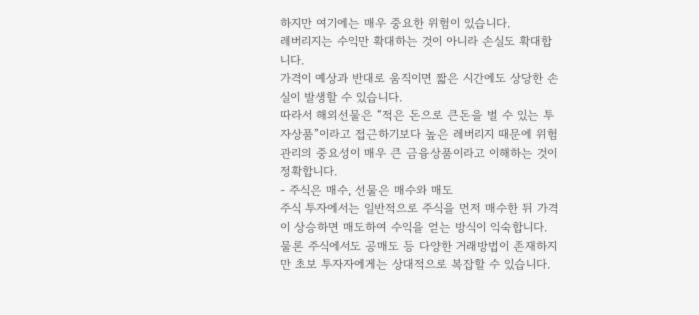하지만 여기에는 매우 중요한 위험이 있습니다.
레버리지는 수익만 확대하는 것이 아니라 손실도 확대합니다.
가격이 예상과 반대로 움직이면 짧은 시간에도 상당한 손실이 발생할 수 있습니다.
따라서 해외선물은 “적은 돈으로 큰돈을 벌 수 있는 투자상품”이라고 접근하기보다 높은 레버리지 때문에 위험관리의 중요성이 매우 큰 금융상품이라고 이해하는 것이 정확합니다.
- 주식은 매수, 선물은 매수와 매도
주식 투자에서는 일반적으로 주식을 먼저 매수한 뒤 가격이 상승하면 매도하여 수익을 얻는 방식이 익숙합니다.
물론 주식에서도 공매도 등 다양한 거래방법이 존재하지만 초보 투자자에게는 상대적으로 복잡할 수 있습니다.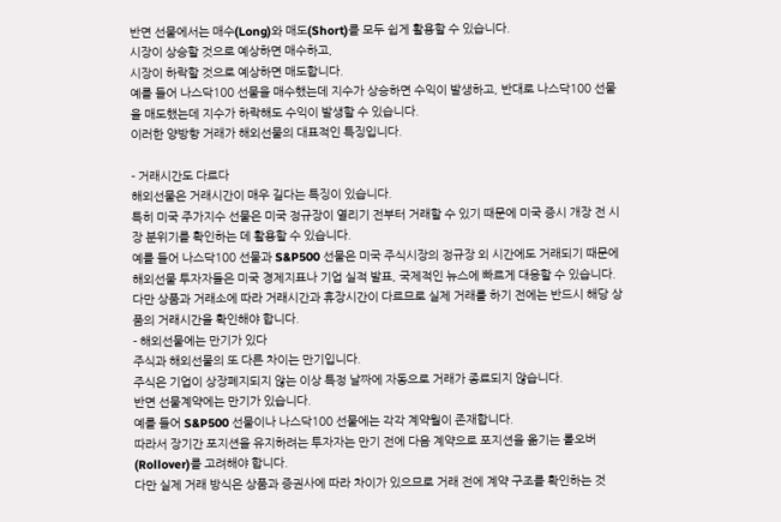반면 선물에서는 매수(Long)와 매도(Short)를 모두 쉽게 활용할 수 있습니다.
시장이 상승할 것으로 예상하면 매수하고,
시장이 하락할 것으로 예상하면 매도합니다.
예를 들어 나스닥100 선물을 매수했는데 지수가 상승하면 수익이 발생하고, 반대로 나스닥100 선물을 매도했는데 지수가 하락해도 수익이 발생할 수 있습니다.
이러한 양방향 거래가 해외선물의 대표적인 특징입니다.

- 거래시간도 다르다
해외선물은 거래시간이 매우 길다는 특징이 있습니다.
특히 미국 주가지수 선물은 미국 정규장이 열리기 전부터 거래할 수 있기 때문에 미국 증시 개장 전 시장 분위기를 확인하는 데 활용할 수 있습니다.
예를 들어 나스닥100 선물과 S&P500 선물은 미국 주식시장의 정규장 외 시간에도 거래되기 때문에 해외선물 투자자들은 미국 경제지표나 기업 실적 발표, 국제적인 뉴스에 빠르게 대응할 수 있습니다.
다만 상품과 거래소에 따라 거래시간과 휴장시간이 다르므로 실제 거래를 하기 전에는 반드시 해당 상품의 거래시간을 확인해야 합니다.
- 해외선물에는 만기가 있다
주식과 해외선물의 또 다른 차이는 만기입니다.
주식은 기업이 상장폐지되지 않는 이상 특정 날짜에 자동으로 거래가 종료되지 않습니다.
반면 선물계약에는 만기가 있습니다.
예를 들어 S&P500 선물이나 나스닥100 선물에는 각각 계약월이 존재합니다.
따라서 장기간 포지션을 유지하려는 투자자는 만기 전에 다음 계약으로 포지션을 옮기는 롤오버(Rollover)를 고려해야 합니다.
다만 실제 거래 방식은 상품과 증권사에 따라 차이가 있으므로 거래 전에 계약 구조를 확인하는 것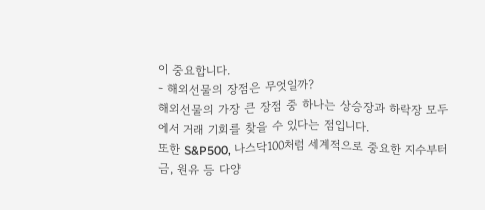이 중요합니다.
- 해외선물의 장점은 무엇일까?
해외선물의 가장 큰 장점 중 하나는 상승장과 하락장 모두에서 거래 기회를 찾을 수 있다는 점입니다.
또한 S&P500, 나스닥100처럼 세계적으로 중요한 지수부터 금, 원유 등 다양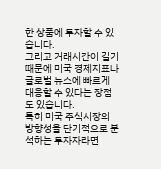한 상품에 투자할 수 있습니다.
그리고 거래시간이 길기 때문에 미국 경제지표나 글로벌 뉴스에 빠르게 대응할 수 있다는 장점도 있습니다.
특히 미국 주식시장의 방향성을 단기적으로 분석하는 투자자라면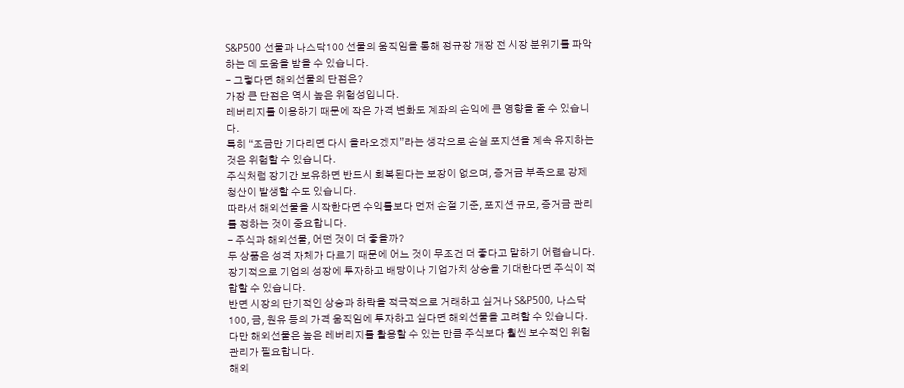S&P500 선물과 나스닥100 선물의 움직임을 통해 정규장 개장 전 시장 분위기를 파악하는 데 도움을 받을 수 있습니다.
- 그렇다면 해외선물의 단점은?
가장 큰 단점은 역시 높은 위험성입니다.
레버리지를 이용하기 때문에 작은 가격 변화도 계좌의 손익에 큰 영향을 줄 수 있습니다.
특히 “조금만 기다리면 다시 올라오겠지”라는 생각으로 손실 포지션을 계속 유지하는 것은 위험할 수 있습니다.
주식처럼 장기간 보유하면 반드시 회복된다는 보장이 없으며, 증거금 부족으로 강제청산이 발생할 수도 있습니다.
따라서 해외선물을 시작한다면 수익률보다 먼저 손절 기준, 포지션 규모, 증거금 관리를 정하는 것이 중요합니다.
- 주식과 해외선물, 어떤 것이 더 좋을까?
두 상품은 성격 자체가 다르기 때문에 어느 것이 무조건 더 좋다고 말하기 어렵습니다.
장기적으로 기업의 성장에 투자하고 배당이나 기업가치 상승을 기대한다면 주식이 적합할 수 있습니다.
반면 시장의 단기적인 상승과 하락을 적극적으로 거래하고 싶거나 S&P500, 나스닥100, 금, 원유 등의 가격 움직임에 투자하고 싶다면 해외선물을 고려할 수 있습니다.
다만 해외선물은 높은 레버리지를 활용할 수 있는 만큼 주식보다 훨씬 보수적인 위험관리가 필요합니다.
해외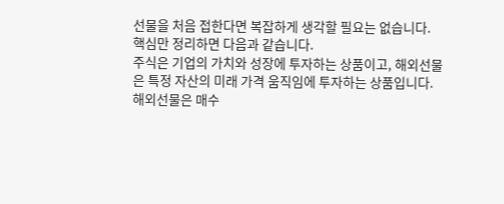선물을 처음 접한다면 복잡하게 생각할 필요는 없습니다.
핵심만 정리하면 다음과 같습니다.
주식은 기업의 가치와 성장에 투자하는 상품이고, 해외선물은 특정 자산의 미래 가격 움직임에 투자하는 상품입니다.
해외선물은 매수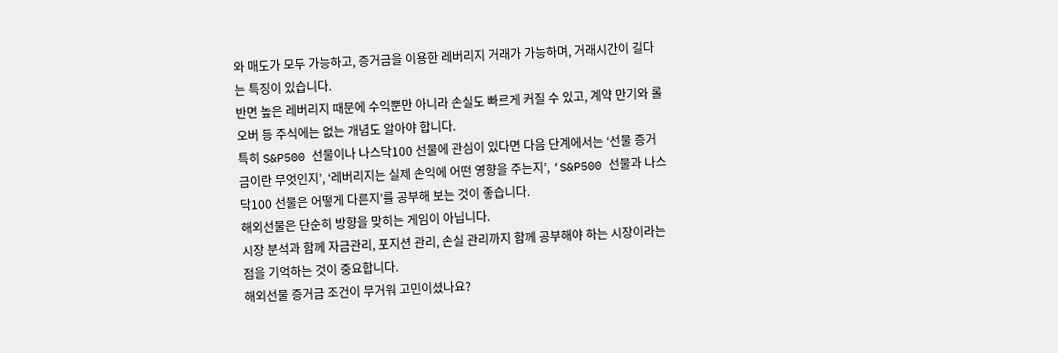와 매도가 모두 가능하고, 증거금을 이용한 레버리지 거래가 가능하며, 거래시간이 길다는 특징이 있습니다.
반면 높은 레버리지 때문에 수익뿐만 아니라 손실도 빠르게 커질 수 있고, 계약 만기와 롤오버 등 주식에는 없는 개념도 알아야 합니다.
특히 S&P500 선물이나 나스닥100 선물에 관심이 있다면 다음 단계에서는 ‘선물 증거금이란 무엇인지’, ‘레버리지는 실제 손익에 어떤 영향을 주는지’, ‘S&P500 선물과 나스닥100 선물은 어떻게 다른지’를 공부해 보는 것이 좋습니다.
해외선물은 단순히 방향을 맞히는 게임이 아닙니다.
시장 분석과 함께 자금관리, 포지션 관리, 손실 관리까지 함께 공부해야 하는 시장이라는 점을 기억하는 것이 중요합니다.
해외선물 증거금 조건이 무거워 고민이셨나요?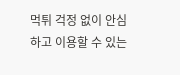먹튀 걱정 없이 안심하고 이용할 수 있는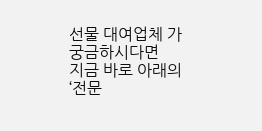선물 대여업체 가 궁금하시다면
지금 바로 아래의 ‘전문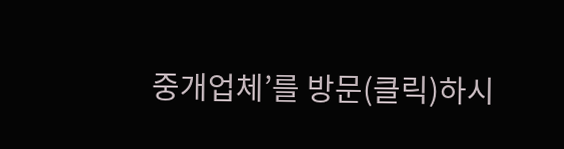중개업체’를 방문(클릭)하시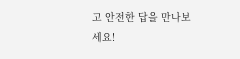고 안전한 답을 만나보세요!